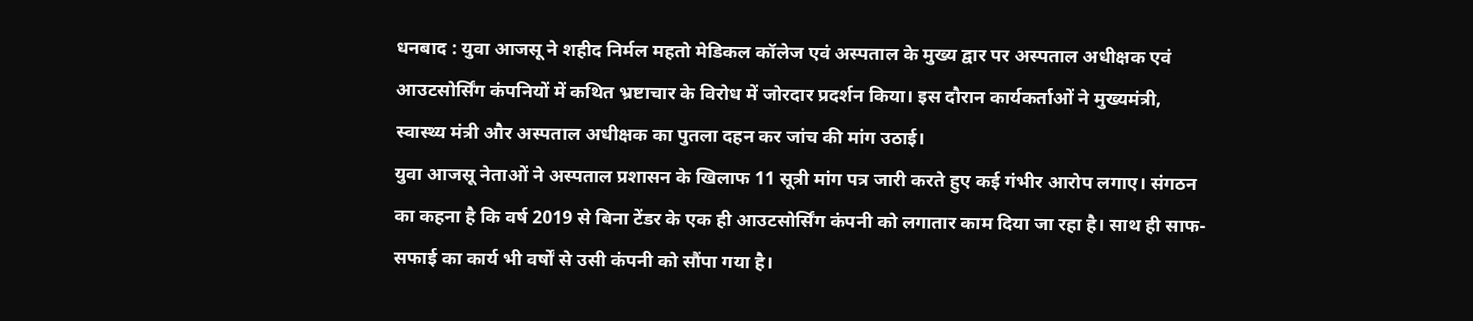धनबाद : युवा आजसू ने शहीद निर्मल महतो मेडिकल कॉलेज एवं अस्पताल के मुख्य द्वार पर अस्पताल अधीक्षक एवं आउटसोर्सिंग कंपनियों में कथित भ्रष्टाचार के विरोध में जोरदार प्रदर्शन किया। इस दौरान कार्यकर्ताओं ने मुख्यमंत्री, स्वास्थ्य मंत्री और अस्पताल अधीक्षक का पुतला दहन कर जांच की मांग उठाई।
युवा आजसू नेताओं ने अस्पताल प्रशासन के खिलाफ 11 सूत्री मांग पत्र जारी करते हुए कई गंभीर आरोप लगाए। संगठन का कहना है कि वर्ष 2019 से बिना टेंडर के एक ही आउटसोर्सिंग कंपनी को लगातार काम दिया जा रहा है। साथ ही साफ-सफाई का कार्य भी वर्षों से उसी कंपनी को सौंपा गया है।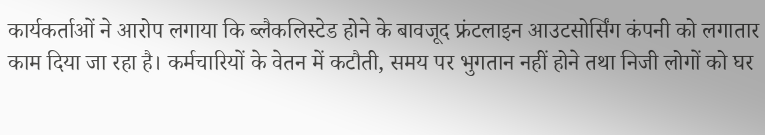कार्यकर्ताओं ने आरोप लगाया कि ब्लैकलिस्टेड होने के बावजूद फ्रंटलाइन आउटसोर्सिंग कंपनी को लगातार काम दिया जा रहा है। कर्मचारियों के वेतन में कटौती, समय पर भुगतान नहीं होने तथा निजी लोगों को घर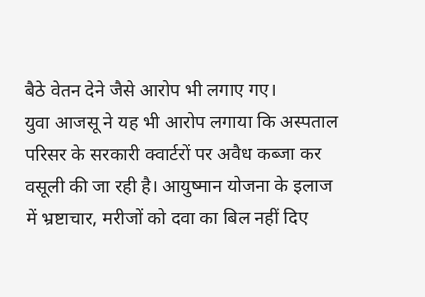बैठे वेतन देने जैसे आरोप भी लगाए गए।
युवा आजसू ने यह भी आरोप लगाया कि अस्पताल परिसर के सरकारी क्वार्टरों पर अवैध कब्जा कर वसूली की जा रही है। आयुष्मान योजना के इलाज में भ्रष्टाचार, मरीजों को दवा का बिल नहीं दिए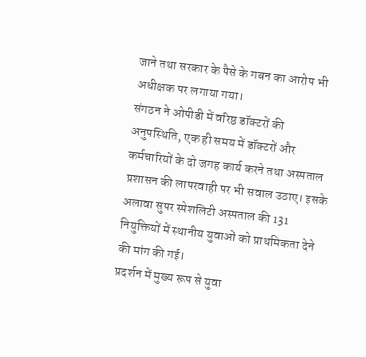जाने तथा सरकार के पैसे के गबन का आरोप भी अधीक्षक पर लगाया गया।
संगठन ने ओपीडी में वरिष्ठ डॉक्टरों की अनुपस्थिति, एक ही समय में डॉक्टरों और कर्मचारियों के दो जगह कार्य करने तथा अस्पताल प्रशासन की लापरवाही पर भी सवाल उठाए। इसके अलावा सुपर स्पेशलिटी अस्पताल की 131 नियुक्तियों में स्थानीय युवाओं को प्राथमिकता देने की मांग की गई।
प्रदर्शन में मुख्य रूप से युवा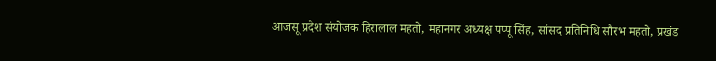आजसू प्रदेश संयोजक हिरालाल महतो, महानगर अध्यक्ष पप्पू सिंह, सांसद प्रतिनिधि सौरभ महतो, प्रखंड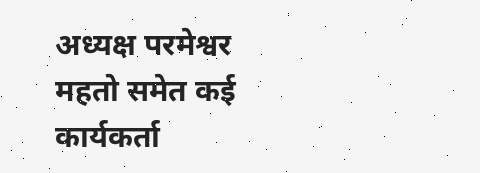अध्यक्ष परमेश्वर महतो समेत कई कार्यकर्ता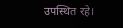उपस्थित रहे।